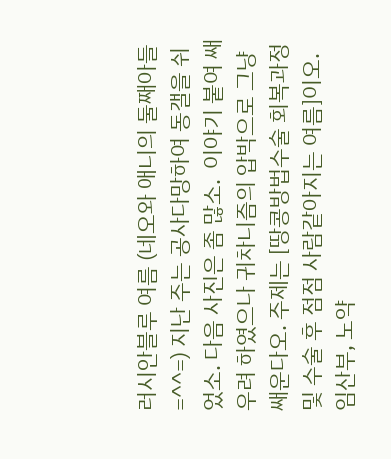러시안블루 여름 (네오와 애니의 둘째아들=^^=) 지난 주는 공사다망하여 동갤을 쉬었소. 다음 사진은 좀 많소.  이야기 붙여 쌔우려 하였으나 귀차니즘의 압박으로 그냥 쌔운다오. 주제는 [땅콩방법수술 회복과정 및 수술 후 점점 사람같아지는 여름]이오. 임산부, 노약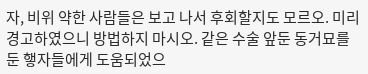자, 비위 약한 사람들은 보고 나서 후회할지도 모르오. 미리 경고하였으니 방법하지 마시오. 같은 수술 앞둔 동거묘를 둔 햏자들에게 도움되었으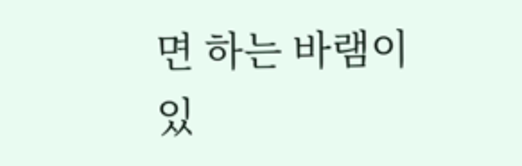면 하는 바램이 있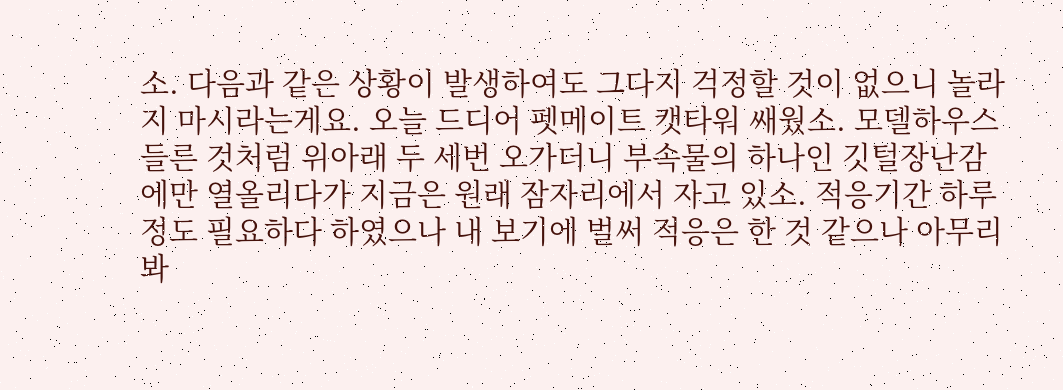소. 다음과 같은 상황이 발생하여도 그다지 걱정할 것이 없으니 놀라지 마시라는게요. 오늘 드디어 펫메이트 캣타워 쌔웠소. 모델하우스 들른 것처럼 위아래 두 세번 오가더니 부속물의 하나인 깃털장난감에만 열올리다가 지금은 원래 잠자리에서 자고 있소. 적응기간 하루 정도 필요하다 하였으나 내 보기에 벌써 적응은 한 것 같으나 아무리 봐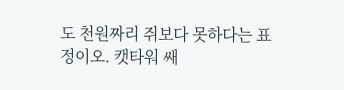도 천원짜리 쥐보다 못하다는 표정이오. 캣타워 쌔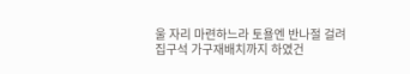울 자리 마련하느라 토욜엔 반나절 걸려 집구석 가구재배치까지 하였건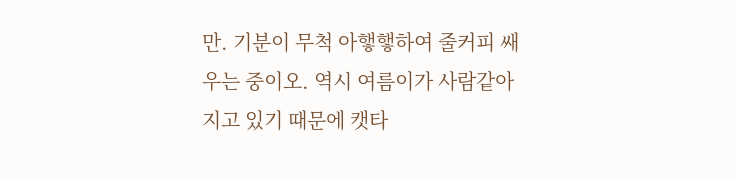만. 기분이 무척 아햏햏하여 줄커피 쌔우는 중이오. 역시 여름이가 사람같아지고 있기 때문에 캣타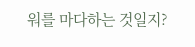워를 마다하는 것일지?